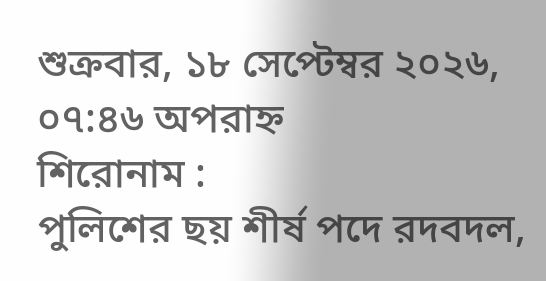শুক্রবার, ১৮ সেপ্টেম্বর ২০২৬, ০৭:৪৬ অপরাহ্ন
শিরোনাম :
পুলিশের ছয় শীর্ষ পদে রদবদল,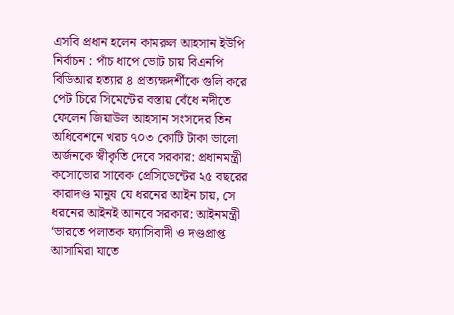এসবি প্রধান হলেন কামরুল আহসান ইউপি নির্বাচন : পাঁচ ধাপে ভোট চায় বিএনপি বিডিআর হত্যার ৪ প্রত্যক্ষদর্শীকে গুলি করে পেট চিরে সিমেন্টের বস্তায় বেঁধে নদীতে ফেলেন জিয়াউল আহসান সংসদের তিন অধিবেশনে খরচ ৭০৩ কোটি টাকা ভালো অর্জনকে স্বীকৃতি দেবে সরকার: প্রধানমন্ত্রী কসোভোর সাবেক প্রেসিডেন্টের ২৫ বছরের কারাদণ্ড মানুষ যে ধরনের আইন চায়, সে ধরনের আইনই আনবে সরকার: আইনমন্ত্রী ‘ভারতে পলাতক ফ্যাসিবাদী ও দণ্ডপ্রাপ্ত আসামিরা যাতে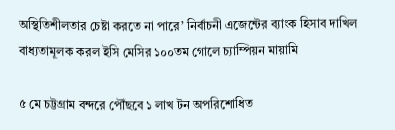অস্থিতিশীলতার চেষ্টা করতে না পারে’ নির্বাচনী এজেন্টের ব্যাংক হিসাব দাখিল বাধ্যতামূলক করল ইসি মেসির ১০০তম গোলে চ্যাম্পিয়ন মায়ামি

৫ মে চট্টগ্রাম বন্দরে পৌঁছবে ১ লাখ টন অপরিশোধিত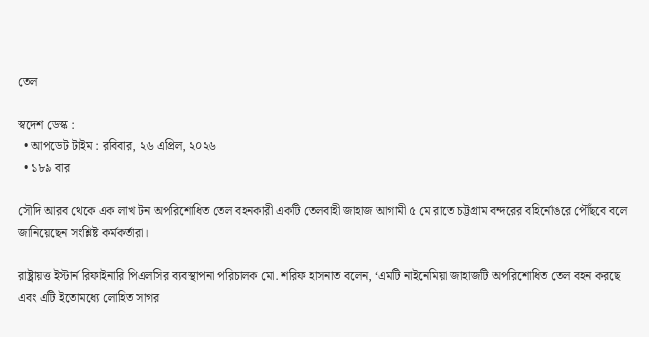তেল

স্বদেশ ডেস্ক :
  • আপডেট টাইম : রবিবার, ২৬ এপ্রিল, ২০২৬
  • ১৮৯ বার

সৌদি আরব থেকে এক লাখ টন অপরিশোধিত তেল বহনকারী একটি তেলবাহী জাহাজ আগামী ৫ মে রাতে চট্টগ্রাম বন্দরের বহির্নোঙরে পৌঁছবে বলে জানিয়েছেন সংশ্লিষ্ট কর্মকর্তারা।

রাষ্ট্রায়ত্ত ইস্টার্ন রিফাইনারি পিএলসির ব্যবস্থাপনা পরিচালক মো. শরিফ হাসনাত বলেন, ‘এমটি নাইনেমিয়া জাহাজটি অপরিশোধিত তেল বহন করছে এবং এটি ইতোমধ্যে লোহিত সাগর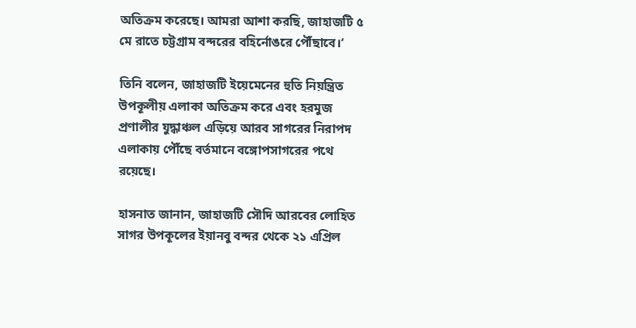অতিক্রম করেছে। আমরা আশা করছি, জাহাজটি ৫ মে রাতে চট্টগ্রাম বন্দরের বহির্নোঙরে পৌঁছাবে।’

তিনি বলেন, জাহাজটি ইয়েমেনের হুতি নিয়ন্ত্রিত উপকূলীয় এলাকা অতিক্রম করে এবং হরমুজ প্রণালীর যুদ্ধাঞ্চল এড়িয়ে আরব সাগরের নিরাপদ এলাকায় পৌঁছে বর্তমানে বঙ্গোপসাগরের পথে রয়েছে।

হাসনাত জানান, জাহাজটি সৌদি আরবের লোহিত সাগর উপকূলের ইয়ানবু বন্দর থেকে ২১ এপ্রিল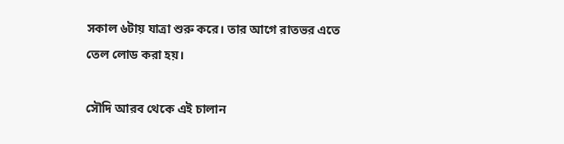সকাল ৬টায় যাত্রা শুরু করে। তার আগে রাতভর এতে তেল লোড করা হয়।

সৌদি আরব থেকে এই চালান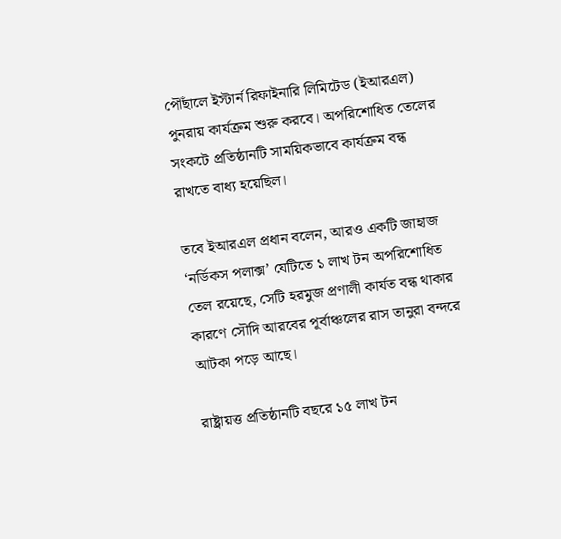পৌঁছালে ইস্টার্ন রিফাইনারি লিমিটেড (ইআরএল) পুনরায় কার্যক্রম শুরু করবে। অপরিশোধিত তেলের সংকটে প্রতিষ্ঠানটি সাময়িকভাবে কার্যক্রম বন্ধ রাখতে বাধ্য হয়েছিল।

তবে ইআরএল প্রধান বলেন, আরও একটি জাহাজ ‘নর্ডিকস পলাক্স’ যেটিতে ১ লাখ টন অপরিশোধিত তেল রয়েছে, সেটি হরমুজ প্রণালী কার্যত বন্ধ থাকার কারণে সৌদি আরবের পূর্বাঞ্চলের রাস তানুরা বন্দরে আটকা পড়ে আছে।

রাষ্ট্রায়ত্ত প্রতিষ্ঠানটি বছরে ১৫ লাখ টন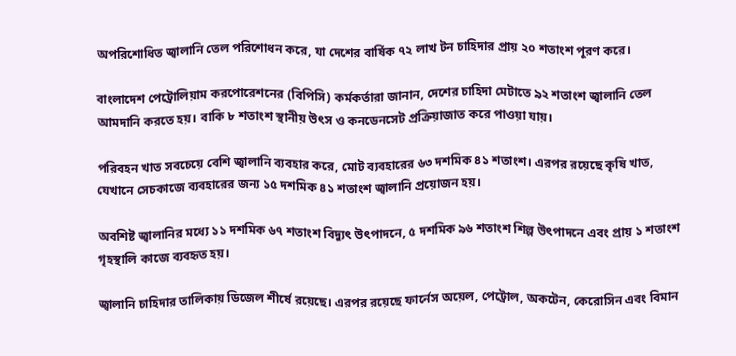অপরিশোধিত জ্বালানি তেল পরিশোধন করে, যা দেশের বার্ষিক ৭২ লাখ টন চাহিদার প্রায় ২০ শতাংশ পূরণ করে।

বাংলাদেশ পেট্রোলিয়াম করপোরেশনের (বিপিসি) কর্মকর্তারা জানান, দেশের চাহিদা মেটাতে ৯২ শতাংশ জ্বালানি তেল আমদানি করতে হয়। বাকি ৮ শতাংশ স্থানীয় উৎস ও কনডেনসেট প্রক্রিয়াজাত করে পাওয়া যায়।

পরিবহন খাত সবচেয়ে বেশি জ্বালানি ব্যবহার করে, মোট ব্যবহারের ৬৩ দশমিক ৪১ শতাংশ। এরপর রয়েছে কৃষি খাত, যেখানে সেচকাজে ব্যবহারের জন্য ১৫ দশমিক ৪১ শতাংশ জ্বালানি প্রয়োজন হয়।

অবশিষ্ট জ্বালানির মধ্যে ১১ দশমিক ৬৭ শতাংশ বিদ্যুৎ উৎপাদনে, ৫ দশমিক ৯৬ শতাংশ শিল্প উৎপাদনে এবং প্রায় ১ শতাংশ গৃহস্থালি কাজে ব্যবহৃত হয়।

জ্বালানি চাহিদার তালিকায় ডিজেল শীর্ষে রয়েছে। এরপর রয়েছে ফার্নেস অয়েল, পেট্রোল, অকটেন, কেরোসিন এবং বিমান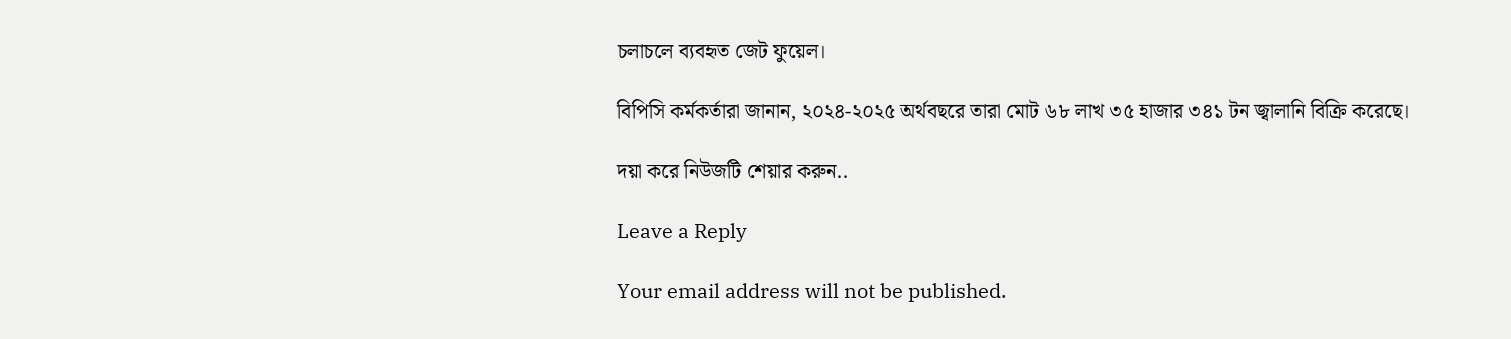চলাচলে ব্যবহৃত জেট ফুয়েল।

বিপিসি কর্মকর্তারা জানান, ২০২৪-২০২৫ অর্থবছরে তারা মোট ৬৮ লাখ ৩৫ হাজার ৩৪১ টন জ্বালানি বিক্রি করেছে।

দয়া করে নিউজটি শেয়ার করুন..

Leave a Reply

Your email address will not be published.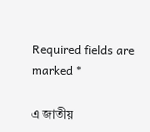Required fields are marked *

এ জাতীয়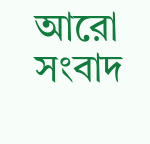আরো সংবাদ